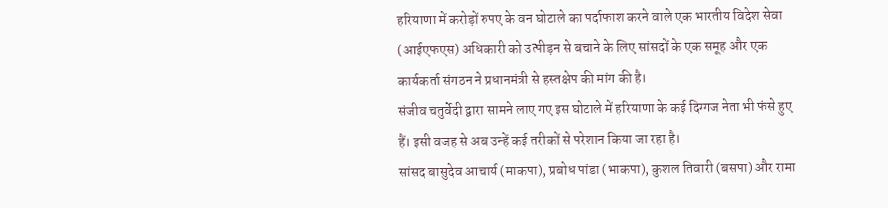हरियाणा में करोड़ों रुपए के वन घोटाले का पर्दाफाश करने वाले एक भारतीय विदेश सेवा (आईएफएस) अधिकारी को उत्पीड़न से बचाने के लिए सांसदों के एक समूह और एक कार्यकर्ता संगठन ने प्रधानमंत्री से हस्तक्षेप की मांग की है।
संजीव चतुर्वेदी द्वारा सामने लाए गए इस घोटाले में हरियाणा के कई दिग्गज नेता भी फंसे हुए हैं। इसी वजह से अब उन्हें कई तरीकों से परेशान किया जा रहा है।
सांसद बासुदेव आचार्य (माकपा), प्रबोध पांडा (भाकपा), कुशल तिवारी (बसपा) और रामा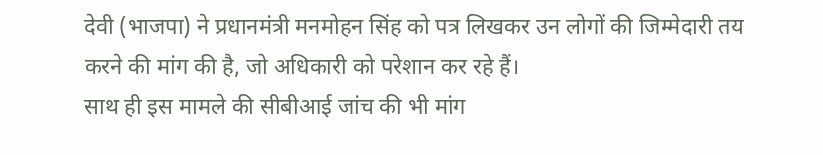देवी (भाजपा) ने प्रधानमंत्री मनमोहन सिंह को पत्र लिखकर उन लोगों की जिम्मेदारी तय करने की मांग की है, जो अधिकारी को परेशान कर रहे हैं।
साथ ही इस मामले की सीबीआई जांच की भी मांग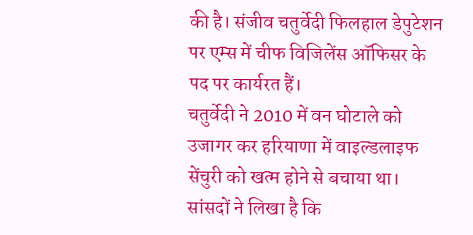की है। संजीव चतुर्वेदी फिलहाल डेपुटेशन पर एम्स में चीफ विजिलेंस ऑफिसर के पद पर कार्यरत हैं।
चतुर्वेदी ने 2010 में वन घोटाले को उजागर कर हरियाणा में वाइल्डलाइफ सेंचुरी को खत्म होने से बचाया था।
सांसदों ने लिखा है कि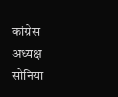कांग्रेस अध्यक्ष सोनिया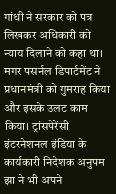गांधी ने सरकार को पत्र लिखकर अधिकारी को न्याय दिलाने को कहा था।
मगर पसर्नल डिपार्टमेंट ने प्रधानमंत्री को गुमराह किया और इसके उलट काम किया। ट्रांसपेरेंसी इंटरनेशनल इंडिया के कार्यकारी निदेशक अनुपम झा ने भी अपने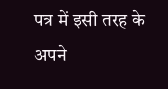पत्र में इसी तरह के अपने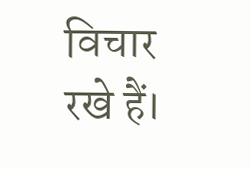विचार रखे हैं।